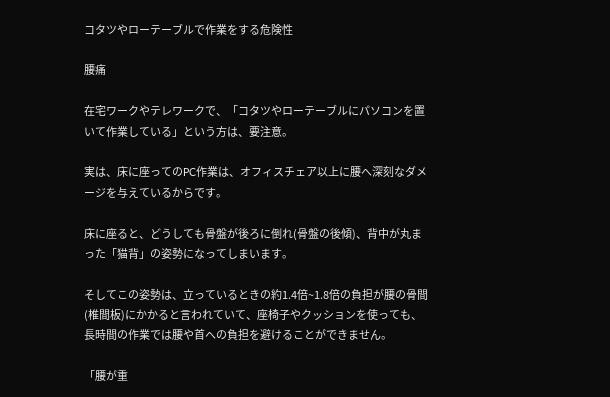コタツやローテーブルで作業をする危険性

腰痛

在宅ワークやテレワークで、「コタツやローテーブルにパソコンを置いて作業している」という方は、要注意。

実は、床に座ってのPC作業は、オフィスチェア以上に腰へ深刻なダメージを与えているからです。

床に座ると、どうしても骨盤が後ろに倒れ(骨盤の後傾)、背中が丸まった「猫背」の姿勢になってしまいます。

そしてこの姿勢は、立っているときの約1.4倍~1.8倍の負担が腰の骨間(椎間板)にかかると言われていて、座椅子やクッションを使っても、長時間の作業では腰や首への負担を避けることができません。

「腰が重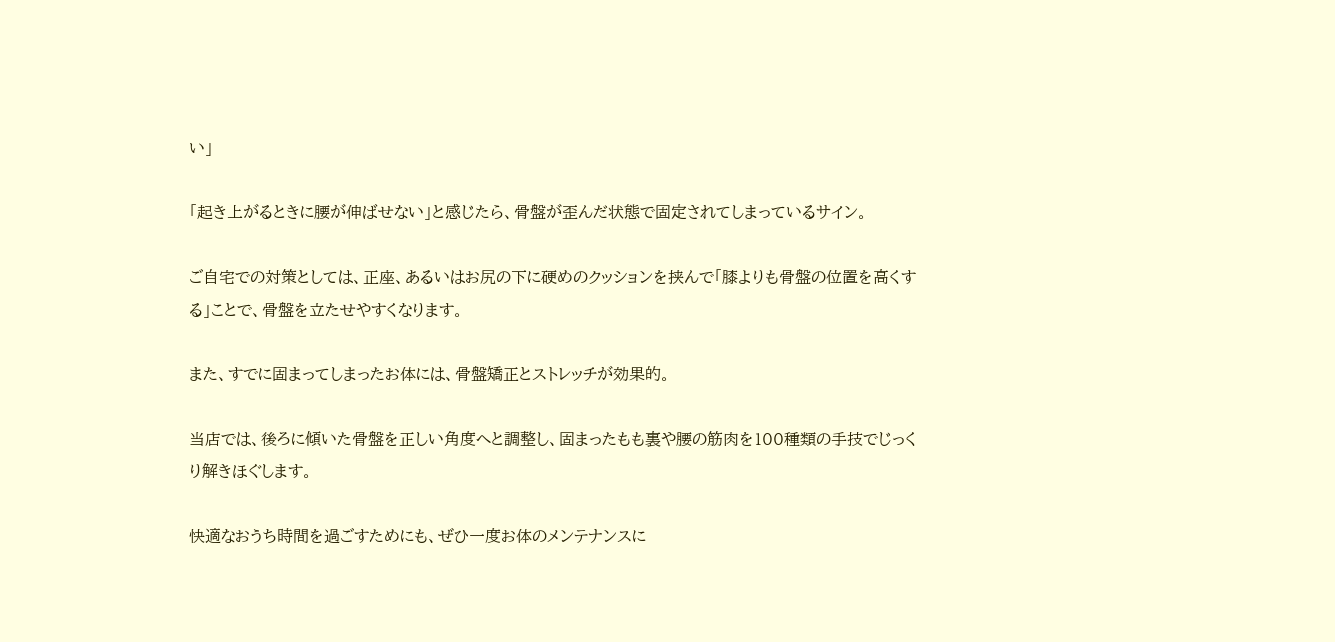い」

「起き上がるときに腰が伸ばせない」と感じたら、骨盤が歪んだ状態で固定されてしまっているサイン。

ご自宅での対策としては、正座、あるいはお尻の下に硬めのクッションを挟んで「膝よりも骨盤の位置を高くする」ことで、骨盤を立たせやすくなります。

また、すでに固まってしまったお体には、骨盤矯正とストレッチが効果的。

当店では、後ろに傾いた骨盤を正しい角度へと調整し、固まったもも裏や腰の筋肉を100種類の手技でじっくり解きほぐします。

快適なおうち時間を過ごすためにも、ぜひ一度お体のメンテナンスに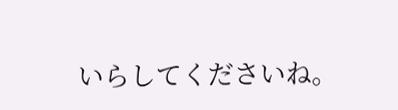いらしてくださいね。